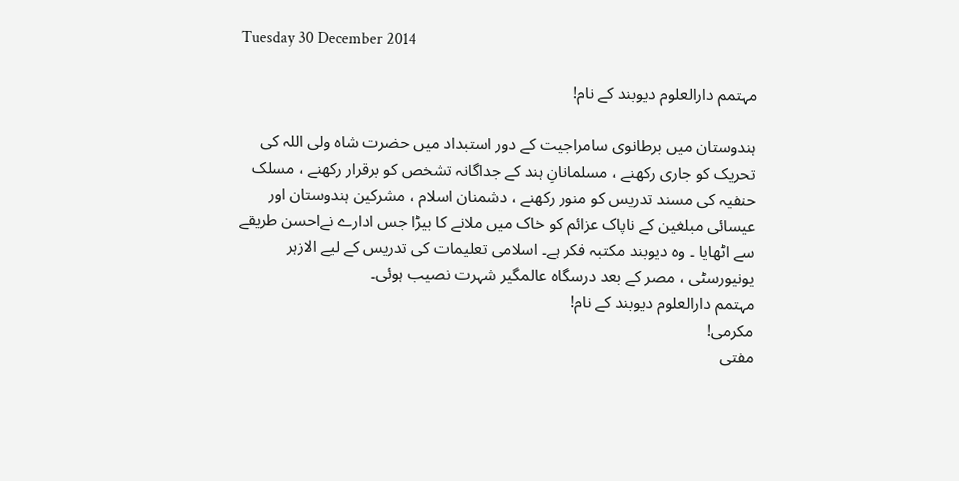Tuesday 30 December 2014

مہتمم دارالعلوم دیوبند کے نام!

ہندوستان میں برطانوی سامراجیت کے دور استبداد میں حضرت شاہ ولی اللہ کی تحریک کو جاری رکھنے ، مسلمانانِ ہند کے جداگانہ تشخص کو برقرار رکھنے ، مسلک حنفیہ کی مسند تدریس کو منور رکھنے ، دشمنان اسلام ، مشرکین ہندوستان اور عیسائی مبلغین کے ناپاک عزائم کو خاک میں ملانے کا بیڑا جس ادارے نےاحسن طریقے سے اٹھایا ۔ وہ دیوبند مکتبہ فکر ہے۔ اسلامی تعلیمات کی تدریس کے لیے الازہر یونیورسٹی ، مصر کے بعد درسگاہ عالمگیر شہرت نصیب ہوئی۔
مہتمم دارالعلوم دیوبند کے نام!
مکرمی!
مفتی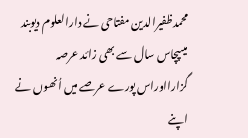محمدظفیرالدین مفتاحی نے دارالعلوم دیوبند میںپچاس سال سے بھی زائد عرصہ گزارااوراس پورے عرصے میں اُنھوں نے اپنے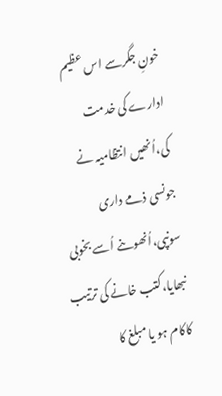خونِ جگرسے اس عظیم ادارے کی خدمت کی،اُنھیں انتظامیہ نے جونسی ذمے داری سونپی،اُنھوںنے اُسے بخوبی نبھایا،کتب خانے کی ترتیب کاکام ہو یا مبلغ کا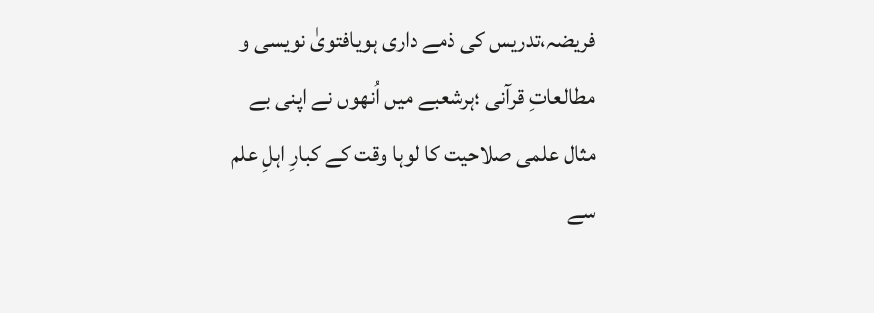فریضہ،تدریس کی ذمے داری ہویافتویٰ نویسی و مطالعاتِ قرآنی ؛ہرشعبے میں اُنھوں نے اپنی بے مثال علمی صلاحیت کا لوہا وقت کے کبارِ اہلِ علم سے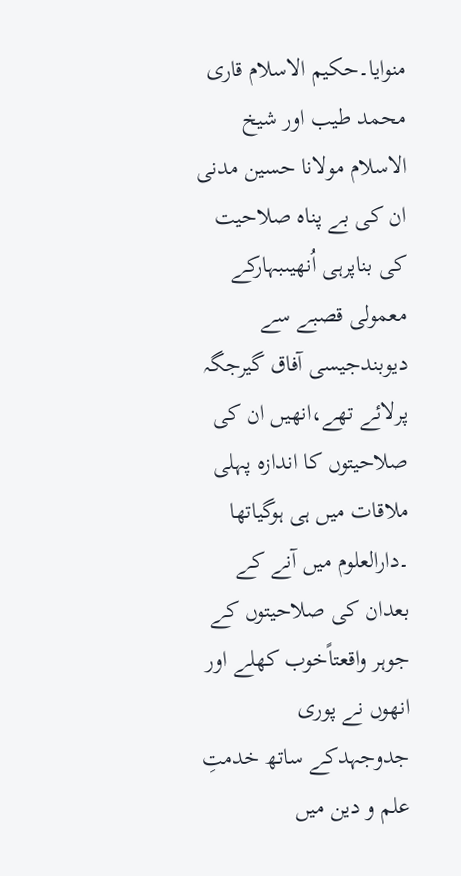منوایا۔حکیم الاسلام قاری محمد طیب اور شیخ الاسلام مولانا حسین مدنی ان کی بے پناہ صلاحیت کی بناپرہی اُنھیںبہارکے معمولی قصبے سے دیوبندجیسی آفاق گیرجگہ پرلائے تھے،انھیں ان کی صلاحیتوں کا اندازہ پہلی ملاقات میں ہی ہوگیاتھا ۔دارالعلوم میں آنے کے بعدان کی صلاحیتوں کے جوہر واقعتاًخوب کھلے اور انھوں نے پوری جدوجہدکے ساتھ خدمتِ علم و دین میں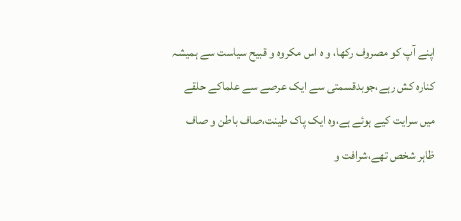اپنے آپ کو مصروف رکھا، و ہ اس مکروہ و قبیح سیاست سے ہمیشہ کنارہ کش رہے،جوبدقسمتی سے ایک عرصے سے علماکے حلقے میں سرایت کیے ہوئے ہے،وہ ایک پاک طینت،صاف باطن و صاف ظاہر شخص تھے،شرافت و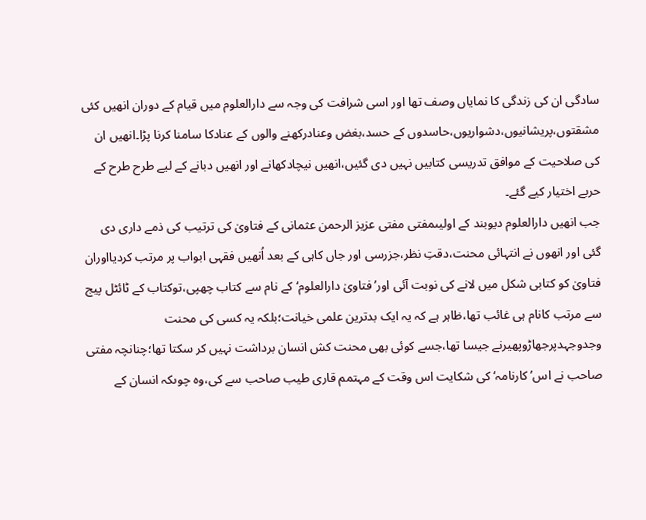سادگی ان کی زندگی کا نمایاں وصف تھا اور اسی شرافت کی وجہ سے دارالعلوم میں قیام کے دوران انھیں کئی مشقتوں،پریشانیوں،دشواریوں،حاسدوں کے حسد،بغض وعنادرکھنے والوں کے عنادکا سامنا کرنا پڑا۔انھیں ان کی صلاحیت کے موافق تدریسی کتابیں نہیں دی گئیں،انھیں نیچادکھانے اور انھیں دبانے کے لیے طرح طرح کے حربے اختیار کیے گئے۔
جب انھیں دارالعلوم دیوبند کے اولیںمفتی مفتی عزیز الرحمن عثمانی کے فتاویٰ کی ترتیب کی ذمے داری دی گئی اور انھوں نے انتہائی محنت،دقتِ نظر،جزرسی اور جاں کاہی کے بعد اُنھیں فقہی ابواب پر مرتب کردیااوران فتاویٰ کو کتابی شکل میں لانے کی نوبت آئی اور’فتاویٰ دارالعلوم‘کے نام سے کتاب چھپی،توکتاب کے ٹائٹل پیج سے مرتب کانام ہی غائب تھا،ظاہر ہے کہ یہ ایک بدترین علمی خیانت؛بلکہ یہ کسی کی محنت وجدوجہدپرجھاڑوپھیرنے جیسا تھا،جسے کوئی بھی محنت کش انسان برداشت نہیں کر سکتا تھا؛چنانچہ مفتی صاحب نے اس’کارنامہ‘کی شکایت اس وقت کے مہتمم قاری طیب صاحب سے کی،وہ چوںکہ انسان کے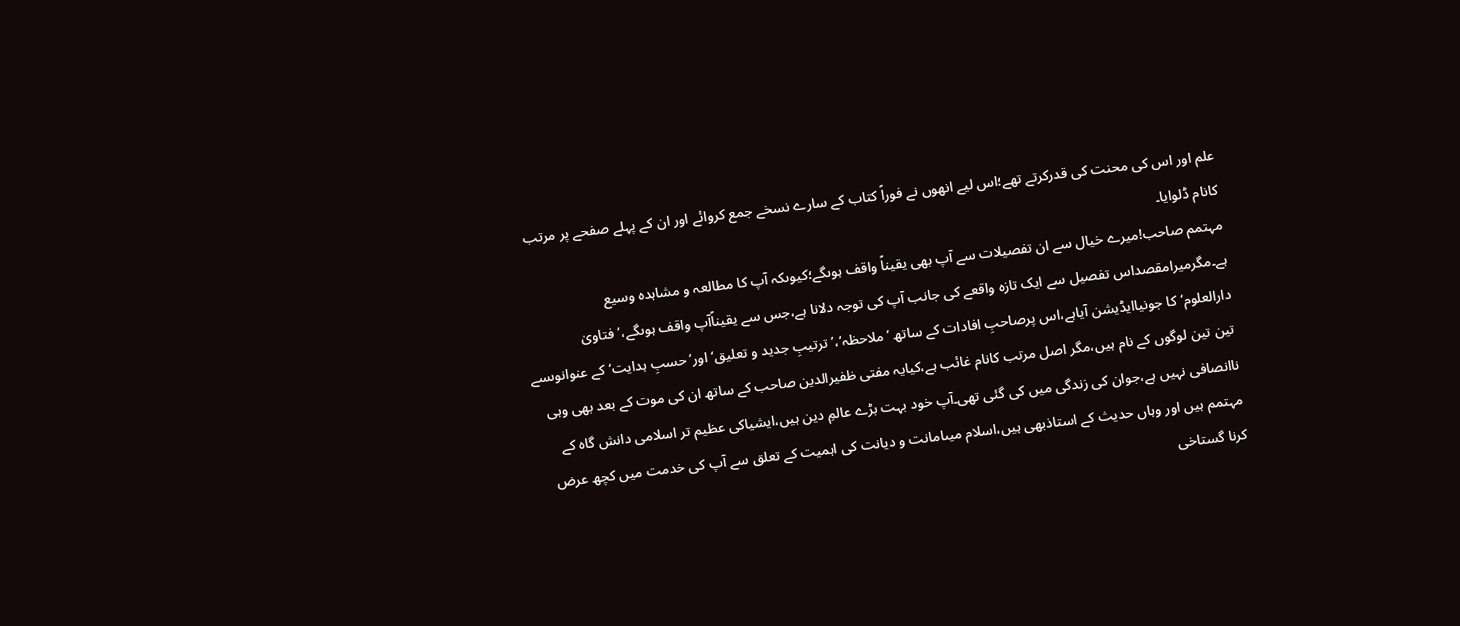علم اور اس کی محنت کی قدرکرتے تھے؛اس لیے انھوں نے فوراً کتاب کے سارے نسخے جمع کروائے اور ان کے پہلے صفحے پر مرتب کانام ڈلوایا۔
مہتمم صاحب!میرے خیال سے ان تفصیلات سے آپ بھی یقیناً واقف ہوںگے؛کیوںکہ آپ کا مطالعہ و مشاہدہ وسیع ہے۔مگرمیرامقصداس تفصیل سے ایک تازہ واقعے کی جانب آپ کی توجہ دلانا ہے،جس سے یقیناًآپ واقف ہوںگے،’فتاویٰ دارالعلوم‘کا جونیاایڈیشن آیاہے،اس پرصاحبِ افادات کے ساتھ ’ملاحظہ‘،’ترتیبِ جدید و تعلیق‘اور’حسبِ ہدایت‘کے عنوانوںسے تین تین لوگوں کے نام ہیں،مگر اصل مرتب کانام غائب ہے،کیایہ مفتی ظفیرالدین صاحب کے ساتھ ان کی موت کے بعد بھی وہی ناانصافی نہیں ہے،جوان کی زندگی میں کی گئی تھی۔آپ خود بہت بڑے عالمِ دین ہیں،ایشیاکی عظیم تر اسلامی دانش گاہ کے مہتمم ہیں اور وہاں حدیث کے استاذبھی ہیں،اسلام میںامانت و دیانت کی اہمیت کے تعلق سے آپ کی خدمت میں کچھ عرض کرنا گستاخی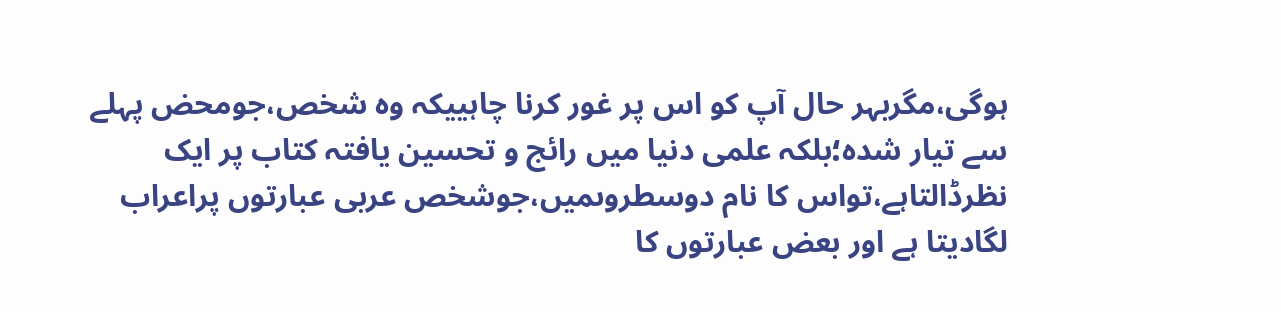ہوگی،مگربہر حال آپ کو اس پر غور کرنا چاہییکہ وہ شخص،جومحض پہلے سے تیار شدہ؛بلکہ علمی دنیا میں رائج و تحسین یافتہ کتاب پر ایک نظرڈالتاہے،تواس کا نام دوسطروںمیں،جوشخص عربی عبارتوں پراعراب لگادیتا ہے اور بعض عبارتوں کا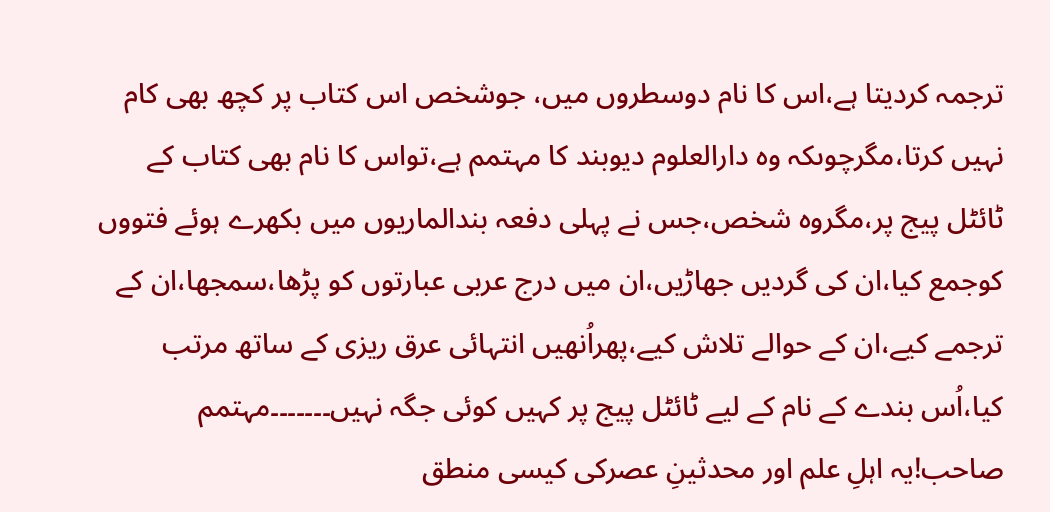ترجمہ کردیتا ہے،اس کا نام دوسطروں میں، جوشخص اس کتاب پر کچھ بھی کام نہیں کرتا،مگرچوںکہ وہ دارالعلوم دیوبند کا مہتمم ہے،تواس کا نام بھی کتاب کے ٹائٹل پیج پر،مگروہ شخص،جس نے پہلی دفعہ بندالماریوں میں بکھرے ہوئے فتووں کوجمع کیا،ان کی گردیں جھاڑیں،ان میں درج عربی عبارتوں کو پڑھا،سمجھا،ان کے ترجمے کیے،ان کے حوالے تلاش کیے،پھراُنھیں انتہائی عرق ریزی کے ساتھ مرتب کیا،اُس بندے کے نام کے لیے ٹائٹل پیج پر کہیں کوئی جگہ نہیں۔۔۔۔۔۔۔مہتمم صاحب!یہ اہلِ علم اور محدثینِ عصرکی کیسی منطق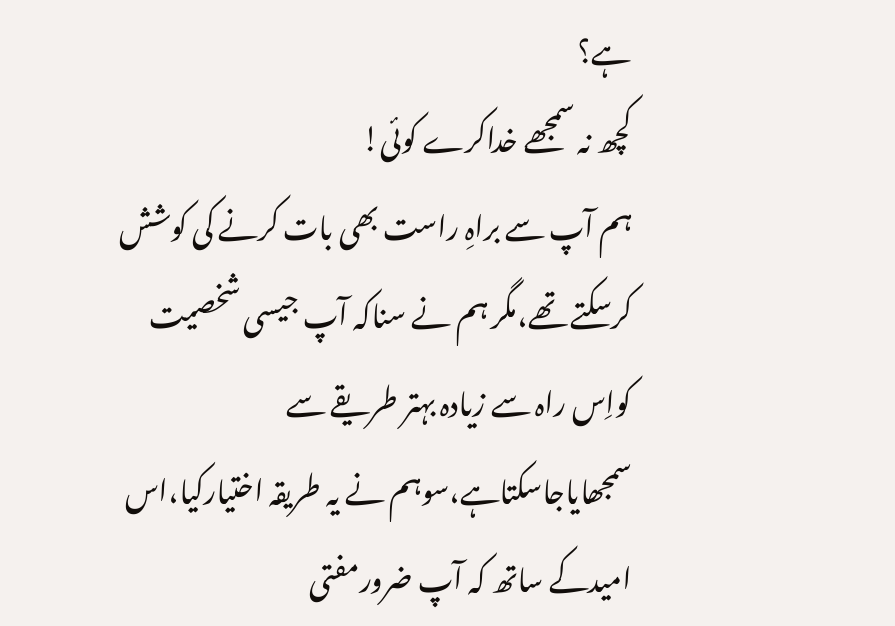ہے؟
کچھ نہ سمجھے خداکرے کوئی!
ہم آپ سے براہِ راست بھی بات کرنے کی کوشش کرسکتے تھے،مگر ہم نے سناکہ آپ جیسی شخصیت کواِس راہ سے زیادہ بہتر طریقے سے سمجھایاجاسکتاہے،سوہم نے یہ طریقہ اختیارکیا،اس امیدکے ساتھ کہ آپ ضرورمفتی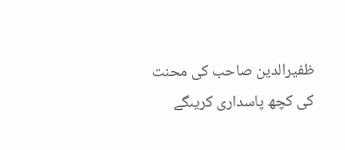ظفیرالدین صاحب کی محنت کی کچھ پاسداری کریںگے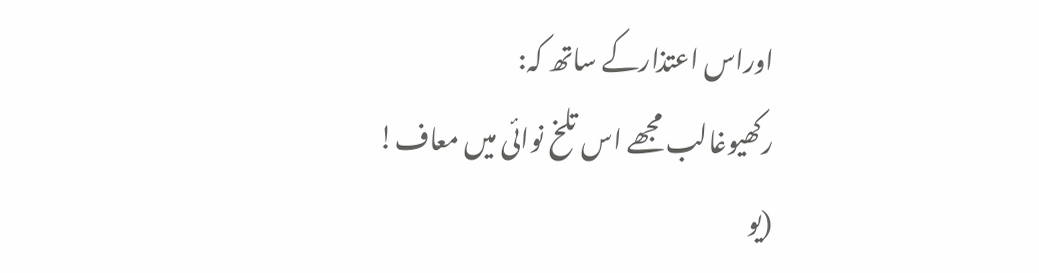اوراس اعتذارکے ساتھ کہ:
رکھیوغالب مجھے اس تلخ نوائی میں معاف!
(یو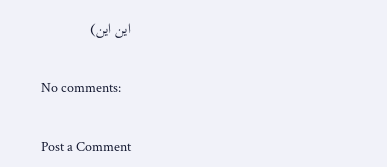این این)

No comments:

Post a Comment